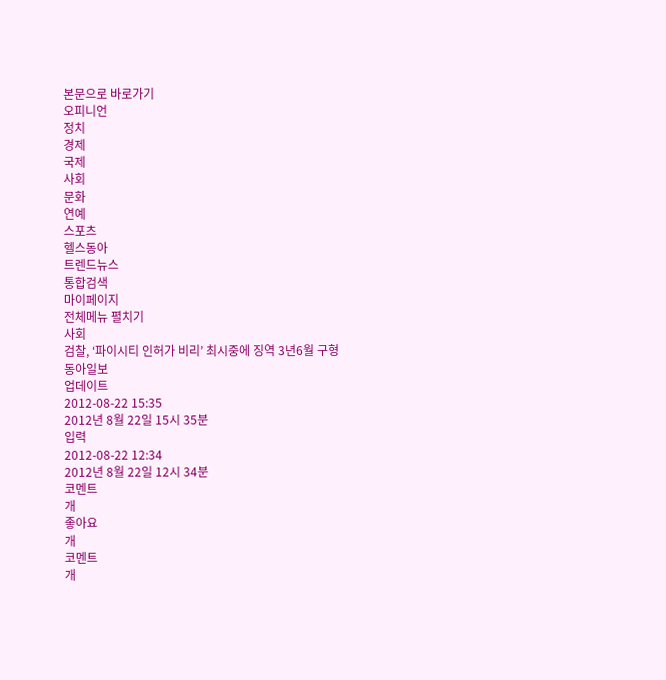본문으로 바로가기
오피니언
정치
경제
국제
사회
문화
연예
스포츠
헬스동아
트렌드뉴스
통합검색
마이페이지
전체메뉴 펼치기
사회
검찰, ‘파이시티 인허가 비리’ 최시중에 징역 3년6월 구형
동아일보
업데이트
2012-08-22 15:35
2012년 8월 22일 15시 35분
입력
2012-08-22 12:34
2012년 8월 22일 12시 34분
코멘트
개
좋아요
개
코멘트
개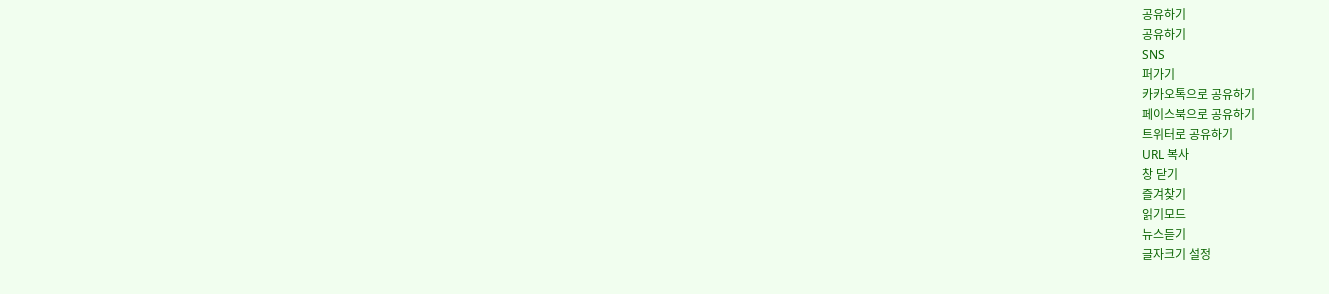공유하기
공유하기
SNS
퍼가기
카카오톡으로 공유하기
페이스북으로 공유하기
트위터로 공유하기
URL 복사
창 닫기
즐겨찾기
읽기모드
뉴스듣기
글자크기 설정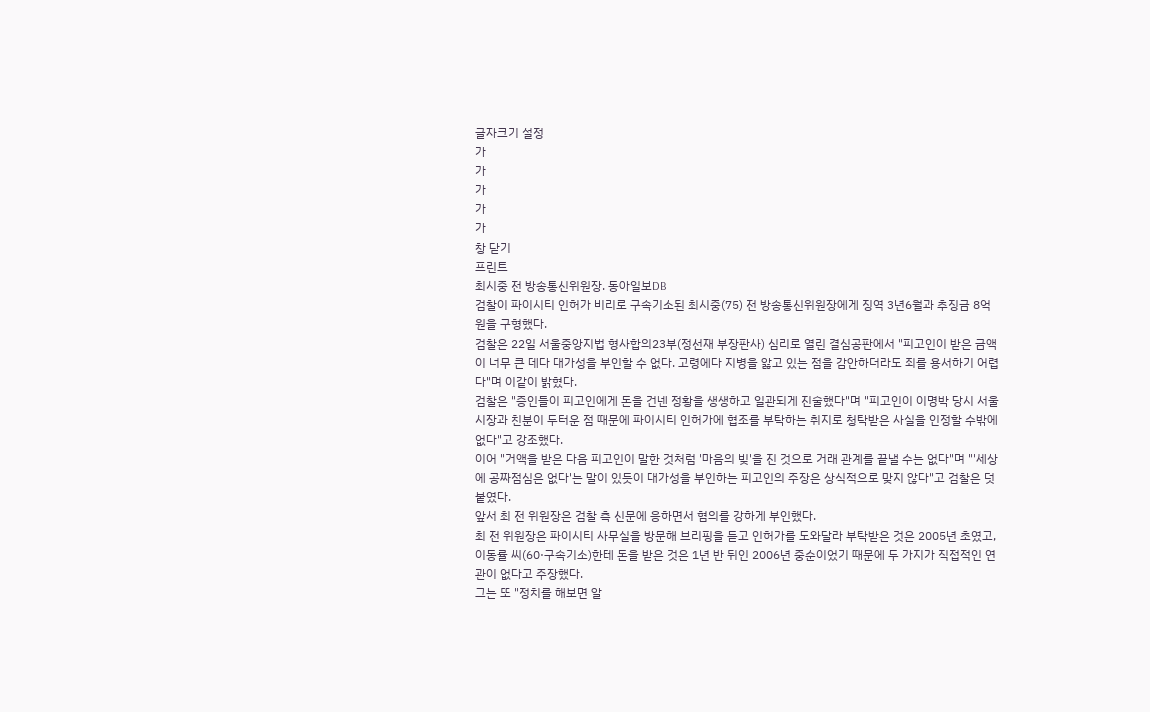글자크기 설정
가
가
가
가
가
창 닫기
프린트
최시중 전 방송통신위원장. 동아일보DB
검찰이 파이시티 인허가 비리로 구속기소된 최시중(75) 전 방송통신위원장에게 징역 3년6월과 추징금 8억원을 구형했다.
검찰은 22일 서울중앙지법 형사합의23부(정선재 부장판사) 심리로 열린 결심공판에서 "피고인이 받은 금액이 너무 큰 데다 대가성을 부인할 수 없다. 고령에다 지병을 앓고 있는 점을 감안하더라도 죄를 용서하기 어렵다"며 이같이 밝혔다.
검찰은 "증인들이 피고인에게 돈을 건넨 정황을 생생하고 일관되게 진술했다"며 "피고인이 이명박 당시 서울시장과 친분이 두터운 점 때문에 파이시티 인허가에 협조를 부탁하는 취지로 청탁받은 사실을 인정할 수밖에 없다"고 강조했다.
이어 "거액을 받은 다음 피고인이 말한 것처럼 '마음의 빚'을 진 것으로 거래 관계를 끝낼 수는 없다"며 "'세상에 공짜점심은 없다'는 말이 있듯이 대가성을 부인하는 피고인의 주장은 상식적으로 맞지 않다"고 검찰은 덧붙였다.
앞서 최 전 위원장은 검찰 측 신문에 응하면서 혐의를 강하게 부인했다.
최 전 위원장은 파이시티 사무실을 방문해 브리핑을 듣고 인허가를 도와달라 부탁받은 것은 2005년 초였고, 이동률 씨(60·구속기소)한테 돈을 받은 것은 1년 반 뒤인 2006년 중순이었기 때문에 두 가지가 직접적인 연관이 없다고 주장했다.
그는 또 "정치를 해보면 알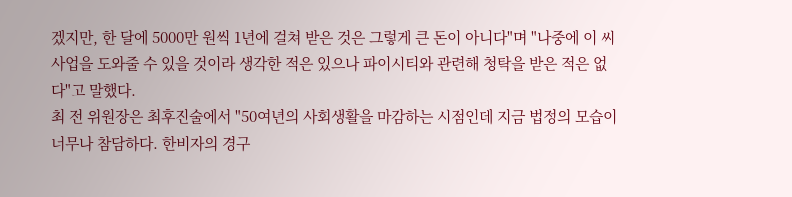겠지만, 한 달에 5000만 원씩 1년에 걸쳐 받은 것은 그렇게 큰 돈이 아니다"며 "나중에 이 씨 사업을 도와줄 수 있을 것이라 생각한 적은 있으나 파이시티와 관련해 청탁을 받은 적은 없다"고 말했다.
최 전 위원장은 최후진술에서 "50여년의 사회생활을 마감하는 시점인데 지금 법정의 모습이 너무나 참담하다. 한비자의 경구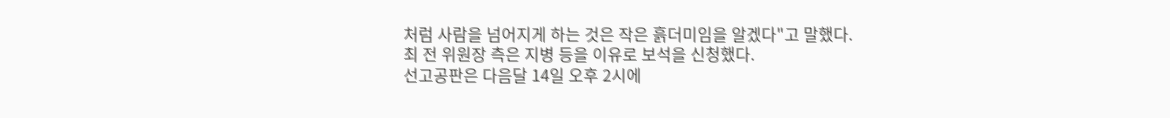처럼 사람을 넘어지게 하는 것은 작은 흙더미임을 알겠다"고 말했다.
최 전 위원장 측은 지병 등을 이유로 보석을 신청했다.
선고공판은 다음달 14일 오후 2시에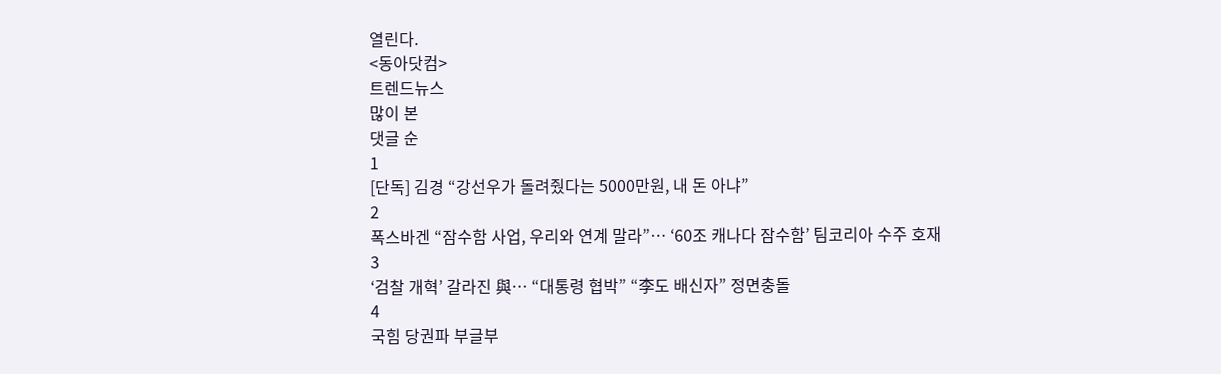열린다.
<동아닷컴>
트렌드뉴스
많이 본
댓글 순
1
[단독] 김경 “강선우가 돌려줬다는 5000만원, 내 돈 아냐”
2
폭스바겐 “잠수함 사업, 우리와 연계 말라”… ‘60조 캐나다 잠수함’ 팀코리아 수주 호재
3
‘검찰 개혁’ 갈라진 與… “대통령 협박” “李도 배신자” 정면충돌
4
국힘 당권파 부글부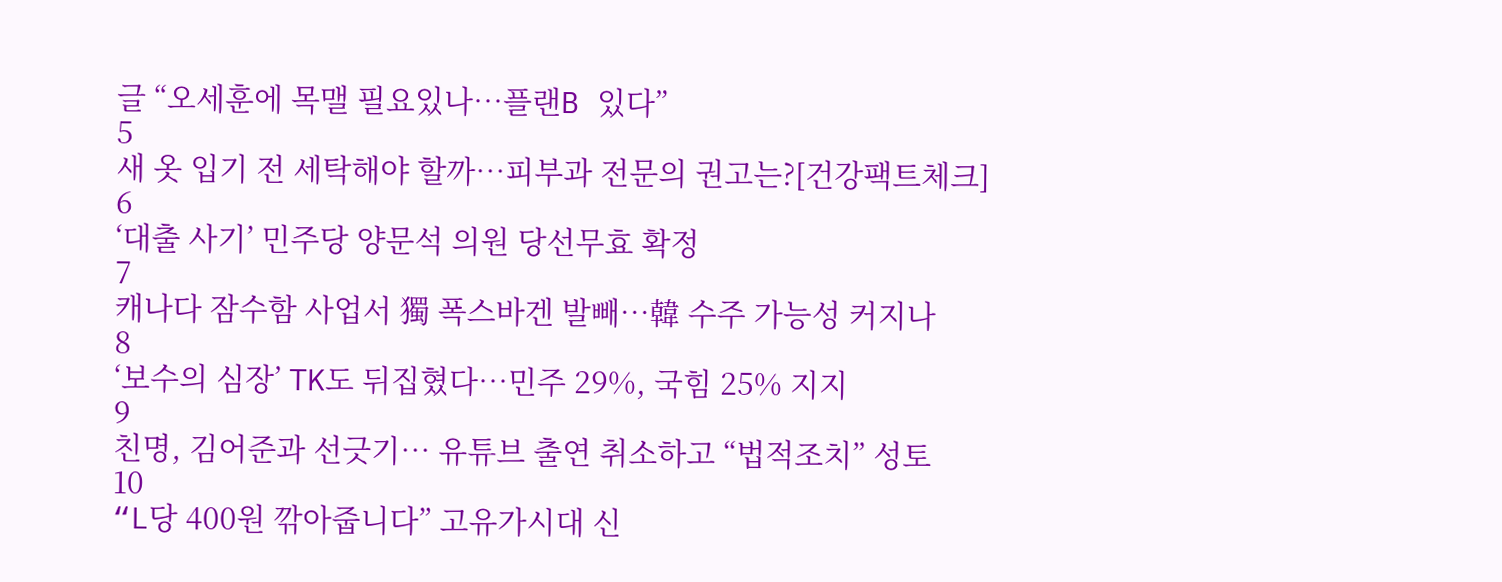글 “오세훈에 목맬 필요있나…플랜B 있다”
5
새 옷 입기 전 세탁해야 할까…피부과 전문의 권고는?[건강팩트체크]
6
‘대출 사기’ 민주당 양문석 의원 당선무효 확정
7
캐나다 잠수함 사업서 獨 폭스바겐 발빼…韓 수주 가능성 커지나
8
‘보수의 심장’ TK도 뒤집혔다…민주 29%, 국힘 25% 지지
9
친명, 김어준과 선긋기… 유튜브 출연 취소하고 “법적조치” 성토
10
“L당 400원 깎아줍니다” 고유가시대 신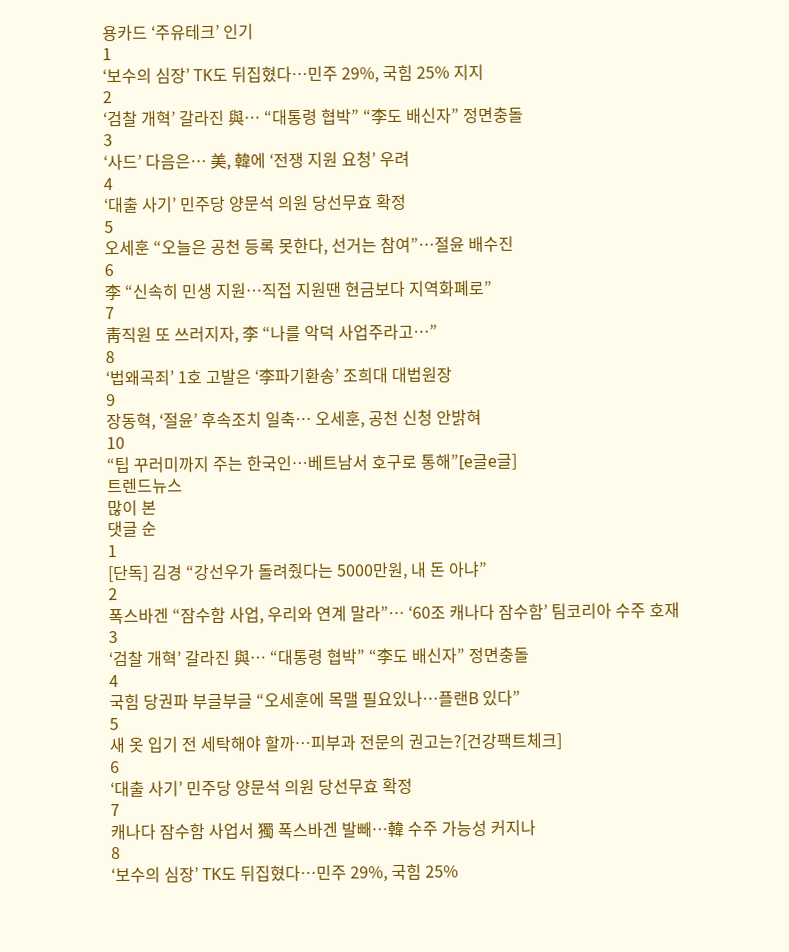용카드 ‘주유테크’ 인기
1
‘보수의 심장’ TK도 뒤집혔다…민주 29%, 국힘 25% 지지
2
‘검찰 개혁’ 갈라진 與… “대통령 협박” “李도 배신자” 정면충돌
3
‘사드’ 다음은… 美, 韓에 ‘전쟁 지원 요청’ 우려
4
‘대출 사기’ 민주당 양문석 의원 당선무효 확정
5
오세훈 “오늘은 공천 등록 못한다, 선거는 참여”…절윤 배수진
6
李 “신속히 민생 지원…직접 지원땐 현금보다 지역화폐로”
7
靑직원 또 쓰러지자, 李 “나를 악덕 사업주라고…”
8
‘법왜곡죄’ 1호 고발은 ‘李파기환송’ 조희대 대법원장
9
장동혁, ‘절윤’ 후속조치 일축… 오세훈, 공천 신청 안밝혀
10
“팁 꾸러미까지 주는 한국인…베트남서 호구로 통해”[e글e글]
트렌드뉴스
많이 본
댓글 순
1
[단독] 김경 “강선우가 돌려줬다는 5000만원, 내 돈 아냐”
2
폭스바겐 “잠수함 사업, 우리와 연계 말라”… ‘60조 캐나다 잠수함’ 팀코리아 수주 호재
3
‘검찰 개혁’ 갈라진 與… “대통령 협박” “李도 배신자” 정면충돌
4
국힘 당권파 부글부글 “오세훈에 목맬 필요있나…플랜B 있다”
5
새 옷 입기 전 세탁해야 할까…피부과 전문의 권고는?[건강팩트체크]
6
‘대출 사기’ 민주당 양문석 의원 당선무효 확정
7
캐나다 잠수함 사업서 獨 폭스바겐 발빼…韓 수주 가능성 커지나
8
‘보수의 심장’ TK도 뒤집혔다…민주 29%, 국힘 25%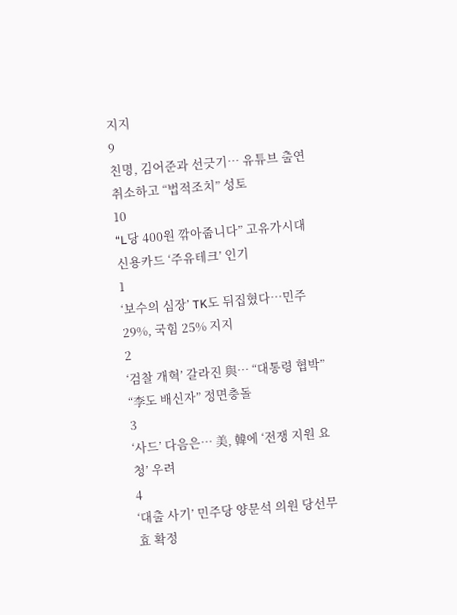지지
9
친명, 김어준과 선긋기… 유튜브 출연 취소하고 “법적조치” 성토
10
“L당 400원 깎아줍니다” 고유가시대 신용카드 ‘주유테크’ 인기
1
‘보수의 심장’ TK도 뒤집혔다…민주 29%, 국힘 25% 지지
2
‘검찰 개혁’ 갈라진 與… “대통령 협박” “李도 배신자” 정면충돌
3
‘사드’ 다음은… 美, 韓에 ‘전쟁 지원 요청’ 우려
4
‘대출 사기’ 민주당 양문석 의원 당선무효 확정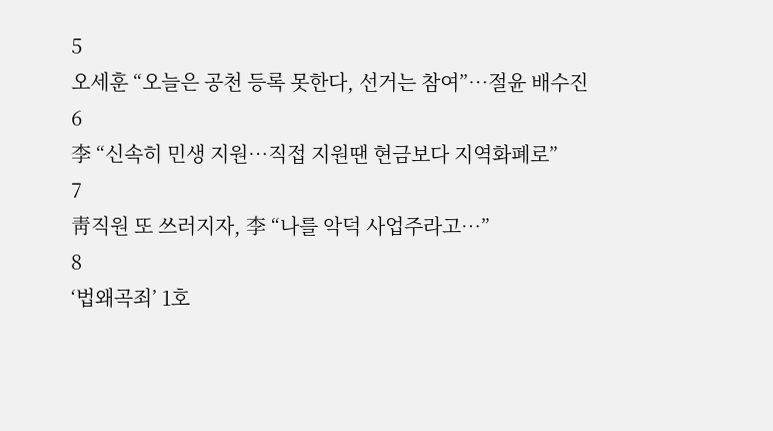5
오세훈 “오늘은 공천 등록 못한다, 선거는 참여”…절윤 배수진
6
李 “신속히 민생 지원…직접 지원땐 현금보다 지역화폐로”
7
靑직원 또 쓰러지자, 李 “나를 악덕 사업주라고…”
8
‘법왜곡죄’ 1호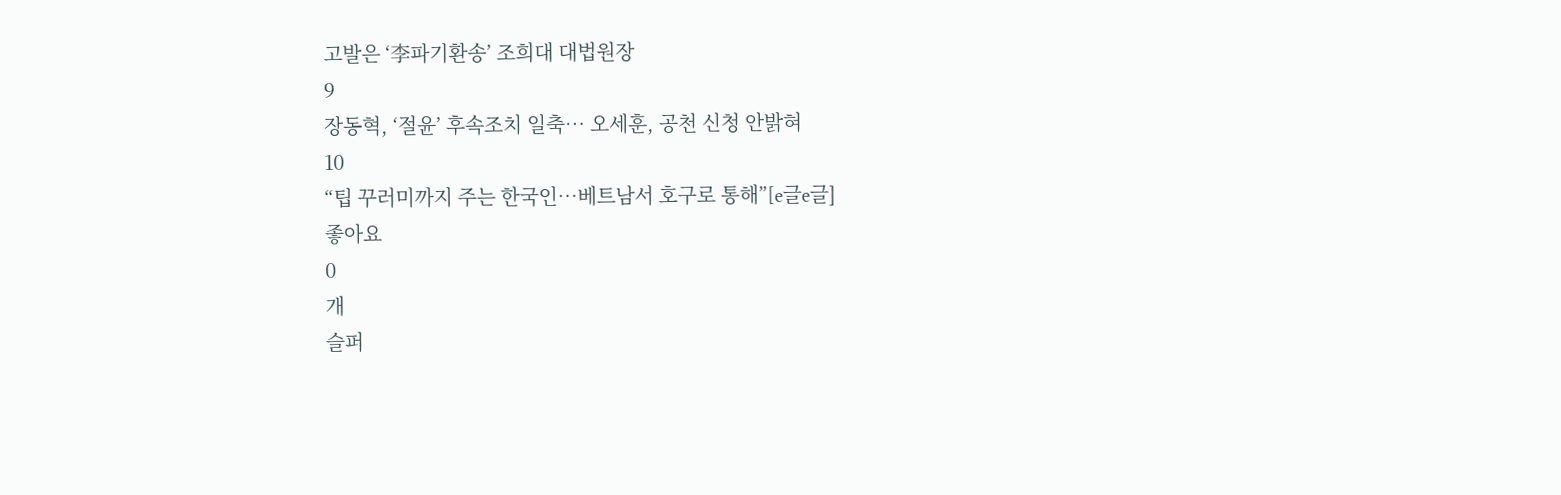고발은 ‘李파기환송’ 조희대 대법원장
9
장동혁, ‘절윤’ 후속조치 일축… 오세훈, 공천 신청 안밝혀
10
“팁 꾸러미까지 주는 한국인…베트남서 호구로 통해”[e글e글]
좋아요
0
개
슬퍼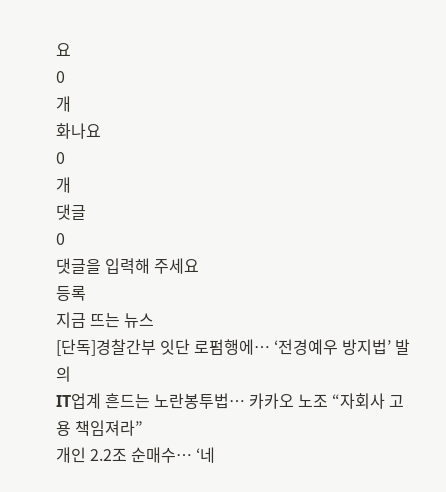요
0
개
화나요
0
개
댓글
0
댓글을 입력해 주세요
등록
지금 뜨는 뉴스
[단독]경찰간부 잇단 로펌행에… ‘전경예우 방지법’ 발의
IT업계 흔드는 노란봉투법… 카카오 노조 “자회사 고용 책임져라”
개인 2.2조 순매수… ‘네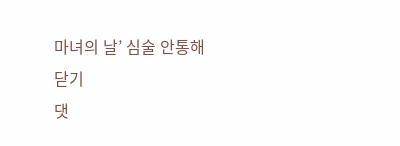마녀의 날’ 심술 안통해
닫기
댓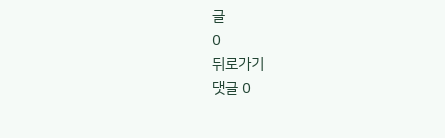글
0
뒤로가기
댓글 0